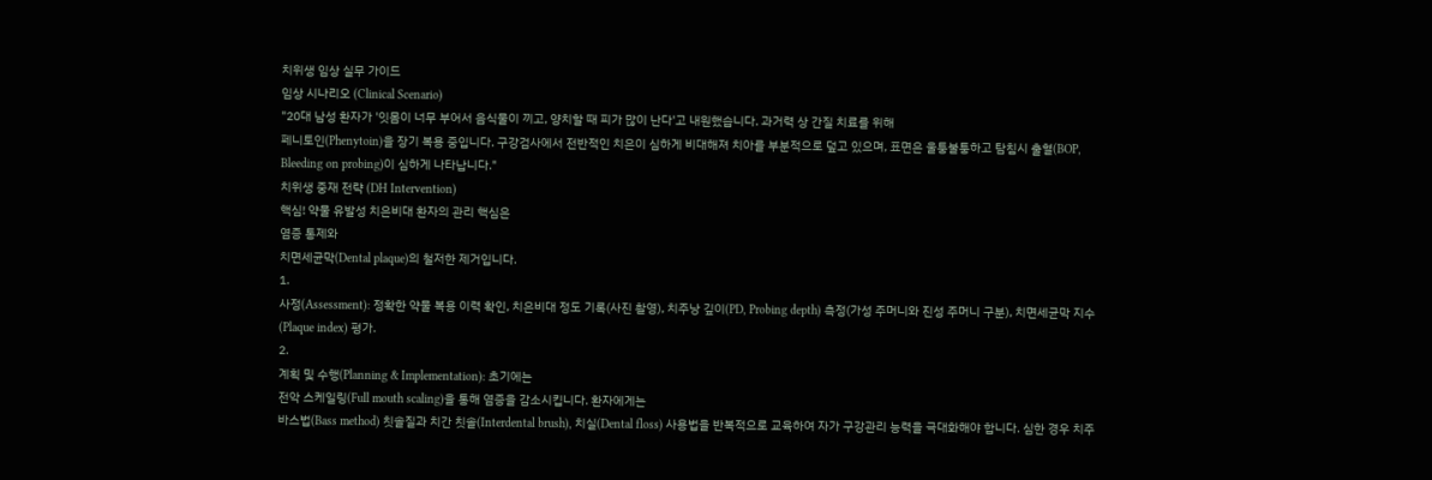치위생 임상 실무 가이드
임상 시나리오 (Clinical Scenario)
"20대 남성 환자가 '잇몸이 너무 부어서 음식물이 끼고, 양치할 때 피가 많이 난다'고 내원했습니다. 과거력 상 간질 치료를 위해
페니토인(Phenytoin)을 장기 복용 중입니다. 구강검사에서 전반적인 치은이 심하게 비대해져 치아를 부분적으로 덮고 있으며, 표면은 울퉁불퉁하고 탐침시 출혈(BOP, Bleeding on probing)이 심하게 나타납니다."
치위생 중재 전략 (DH Intervention)
핵심! 약물 유발성 치은비대 환자의 관리 핵심은
염증 통제와
치면세균막(Dental plaque)의 철저한 제거입니다.
1.
사정(Assessment): 정확한 약물 복용 이력 확인, 치은비대 정도 기록(사진 촬영), 치주낭 깊이(PD, Probing depth) 측정(가성 주머니와 진성 주머니 구분), 치면세균막 지수(Plaque index) 평가.
2.
계획 및 수행(Planning & Implementation): 초기에는
전악 스케일링(Full mouth scaling)을 통해 염증을 감소시킵니다. 환자에게는
바스법(Bass method) 칫솔질과 치간 칫솔(Interdental brush), 치실(Dental floss) 사용법을 반복적으로 교육하여 자가 구강관리 능력을 극대화해야 합니다. 심한 경우 치주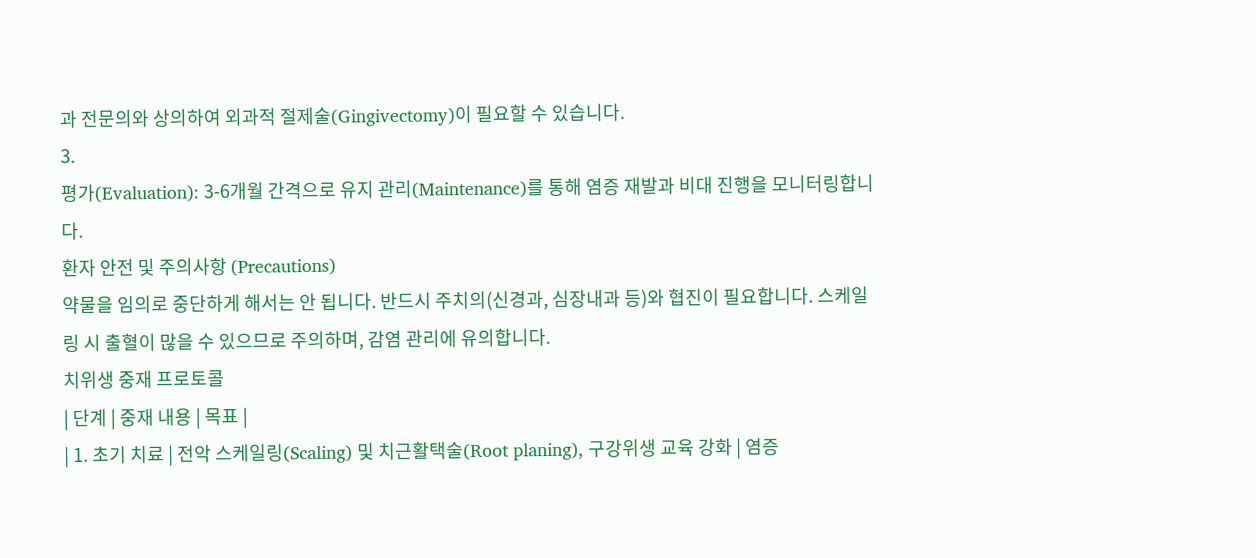과 전문의와 상의하여 외과적 절제술(Gingivectomy)이 필요할 수 있습니다.
3.
평가(Evaluation): 3-6개월 간격으로 유지 관리(Maintenance)를 통해 염증 재발과 비대 진행을 모니터링합니다.
환자 안전 및 주의사항 (Precautions)
약물을 임의로 중단하게 해서는 안 됩니다. 반드시 주치의(신경과, 심장내과 등)와 협진이 필요합니다. 스케일링 시 출혈이 많을 수 있으므로 주의하며, 감염 관리에 유의합니다.
치위생 중재 프로토콜
| 단계 | 중재 내용 | 목표 |
| 1. 초기 치료 | 전악 스케일링(Scaling) 및 치근활택술(Root planing), 구강위생 교육 강화 | 염증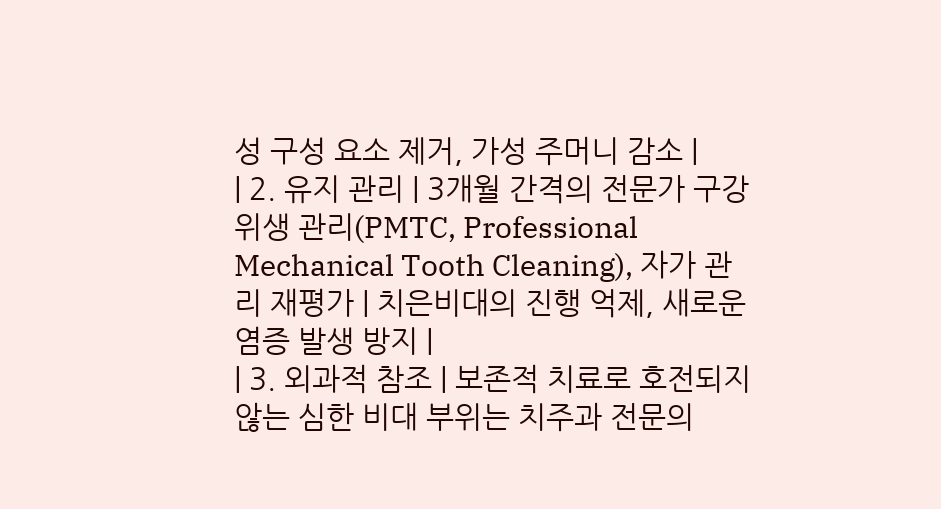성 구성 요소 제거, 가성 주머니 감소 |
| 2. 유지 관리 | 3개월 간격의 전문가 구강위생 관리(PMTC, Professional Mechanical Tooth Cleaning), 자가 관리 재평가 | 치은비대의 진행 억제, 새로운 염증 발생 방지 |
| 3. 외과적 참조 | 보존적 치료로 호전되지 않는 심한 비대 부위는 치주과 전문의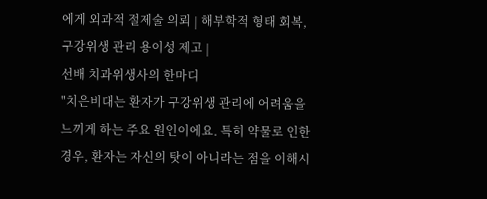에게 외과적 절제술 의뢰 | 해부학적 형태 회복, 구강위생 관리 용이성 제고 |
선배 치과위생사의 한마디
"치은비대는 환자가 구강위생 관리에 어려움을 느끼게 하는 주요 원인이에요. 특히 약물로 인한 경우, 환자는 자신의 탓이 아니라는 점을 이해시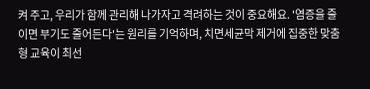켜 주고, 우리가 함께 관리해 나가자고 격려하는 것이 중요해요. '염증을 줄이면 부기도 줄어든다'는 원리를 기억하며, 치면세균막 제거에 집중한 맞춤형 교육이 최선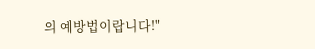의 예방법이랍니다!"